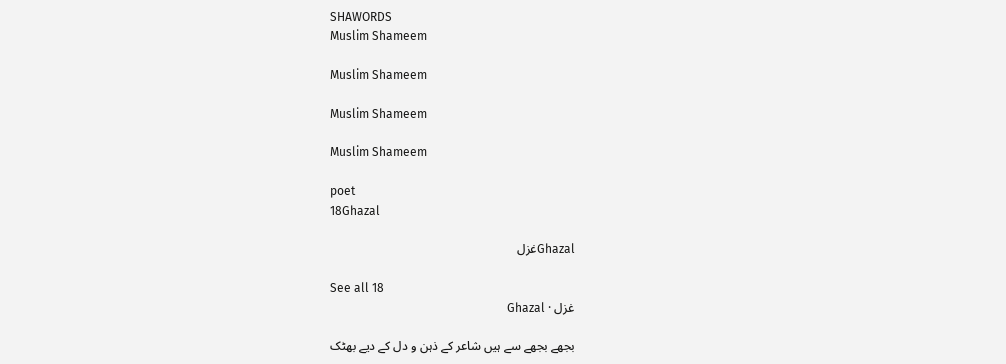SHAWORDS
Muslim Shameem

Muslim Shameem

Muslim Shameem

Muslim Shameem

poet
18Ghazal

Ghazalغزل

See all 18
غزل · Ghazal

بجھے بجھے سے ہیں شاعر کے ذہن و دل کے دیے بھٹک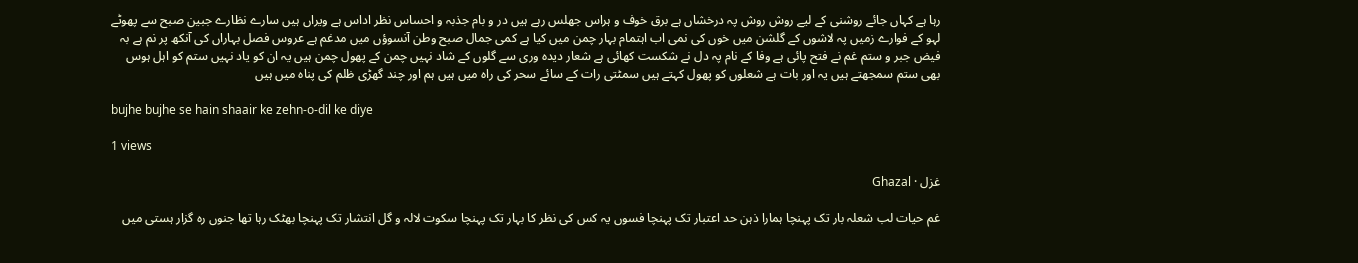رہا ہے کہاں جائے روشنی کے لیے روش روش پہ درخشاں ہے برق خوف و ہراس جھلس رہے ہیں در و بام جذبہ و احساس نظر اداس ہے ویراں ہیں سارے نظارے جبین صبح سے پھوٹے لہو کے فوارے زمیں پہ لاشوں کے گلشن میں خوں کی نمی اب اہتمام بہار چمن میں کیا ہے کمی جمال صبح وطن آنسوؤں میں مدغم ہے عروس فصل بہاراں کی آنکھ پر نم ہے بہ فیض جبر و ستم غم نے فتح پائی ہے وفا کے نام پہ دل نے شکست کھائی ہے شعار دیدہ وری سے گلوں کے شاد نہیں چمن کے پھول چمن ہیں یہ ان کو یاد نہیں ستم کو اہل ہوس بھی ستم سمجھتے ہیں یہ اور بات ہے شعلوں کو پھول کہتے ہیں سمٹتی رات کے سائے سحر کی راہ میں ہیں ہم اور چند گھڑی ظلم کی پناہ میں ہیں

bujhe bujhe se hain shaair ke zehn-o-dil ke diye

1 views

غزل · Ghazal

غم حیات لب شعلہ بار تک پہنچا ہمارا ذہن حد اعتبار تک پہنچا فسوں یہ کس کی نظر کا بہار تک پہنچا سکوت لالہ و گل انتشار تک پہنچا بھٹک رہا تھا جنوں رہ گزار ہستی میں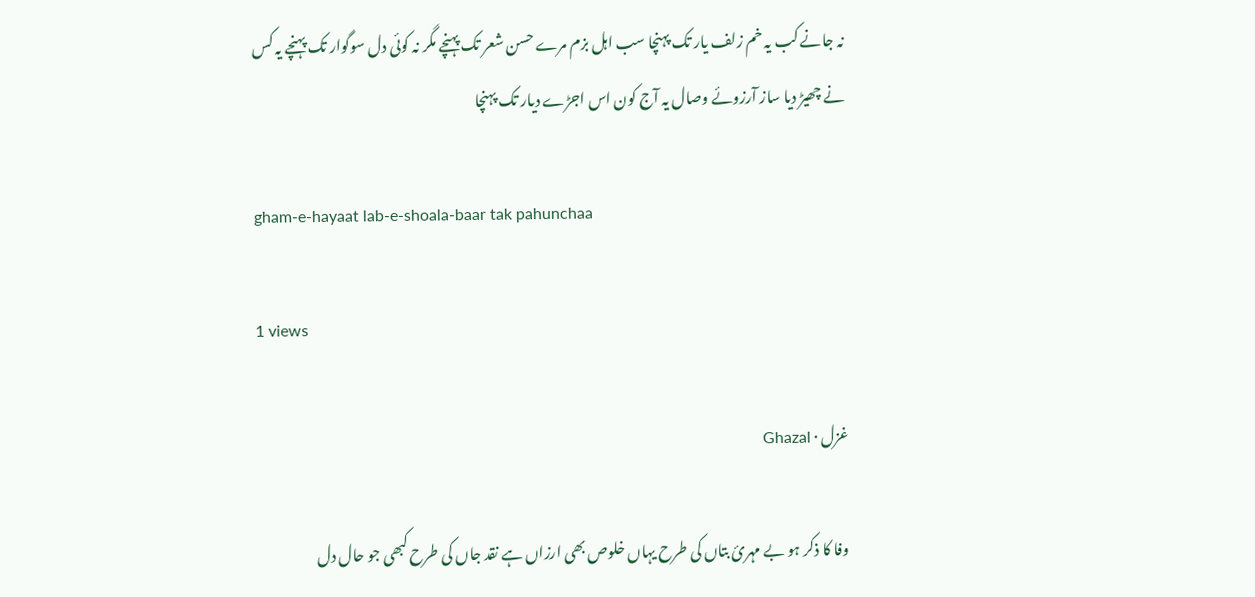نہ جانے کب یہ خم زلف یار تک پہنچا سب اہل بزم مرے حسن شعر تک پہنچے مگر نہ کوئی دل سوگوار تک پہنچے یہ کس نے چھیڑ دیا ساز آرزوئے وصال یہ آج کون اس اجڑے دیار تک پہنچا

gham-e-hayaat lab-e-shoala-baar tak pahunchaa

1 views

غزل · Ghazal

وفا کا ذکر ہو بے مہریٔ بتاں کی طرح یہاں خلوص بھی ارزاں ہے نقد جاں کی طرح کبھی جو حال دل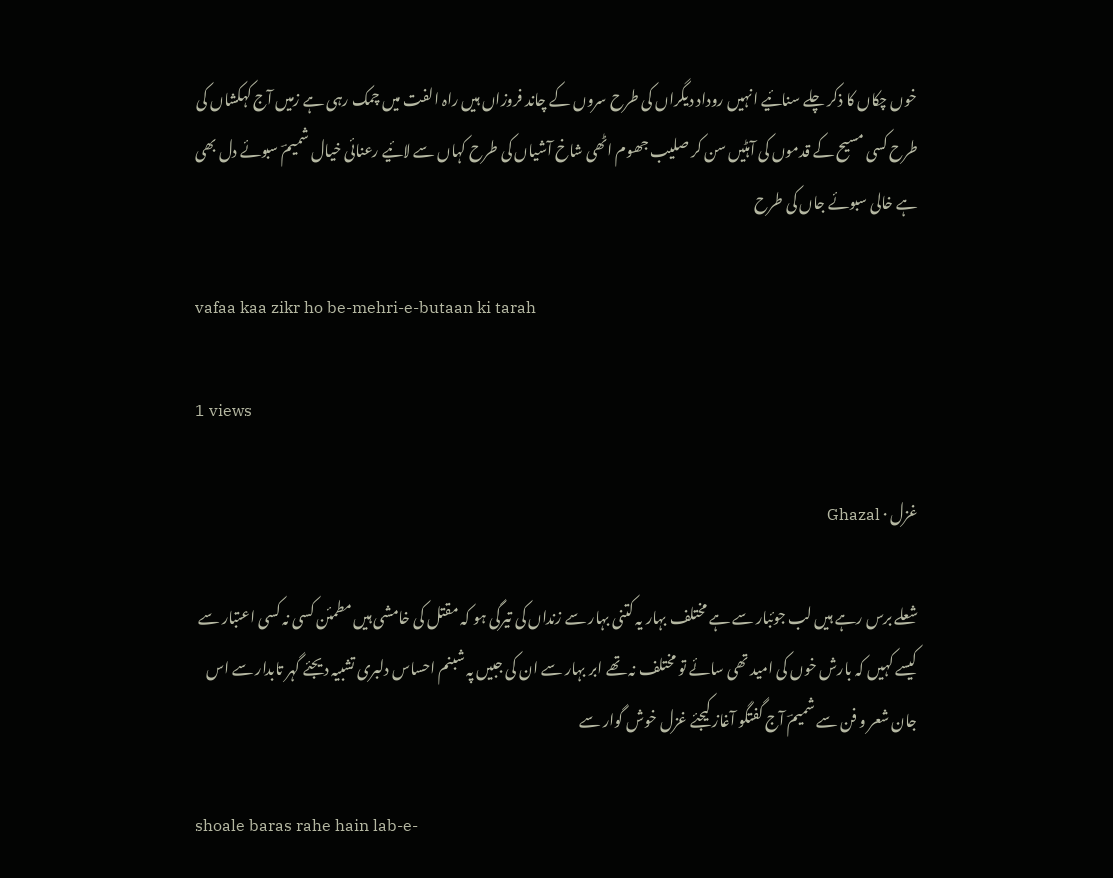خوں چکاں کا ذکر چلے سنائیے انہیں روداد دیگراں کی طرح سروں کے چاند فروزاں ہیں راہ الفت میں چمک رہی ہے زمیں آج کہکشاں کی طرح کسی مسیح کے قدموں کی آہٹیں سن کر صلیب جھوم اٹھی شاخ آشیاں کی طرح کہاں سے لائیے رعنائی خیال شمیمؔ سبوئے دل بھی ہے خالی سبوئے جاں کی طرح

vafaa kaa zikr ho be-mehri-e-butaan ki tarah

1 views

غزل · Ghazal

شعلے برس رہے ہیں لب جوئبار سے ہے مختلف بہار یہ کتنی بہار سے زنداں کی تیرگی ہو کہ مقتل کی خامشی ہیں مطمئن کسی نہ کسی اعتبار سے کیسے کہیں کہ بارش خوں کی امید تھی سائے تو مختلف نہ تھے ابر بہار سے ان کی جبیں پہ شبنم احساس دلبری تشبیہ دیجئے گہر تابدار سے اس جان شعر و فن سے شمیمؔ آج گفتگو آغاز کیجئے غزل خوش گوار سے

shoale baras rahe hain lab-e-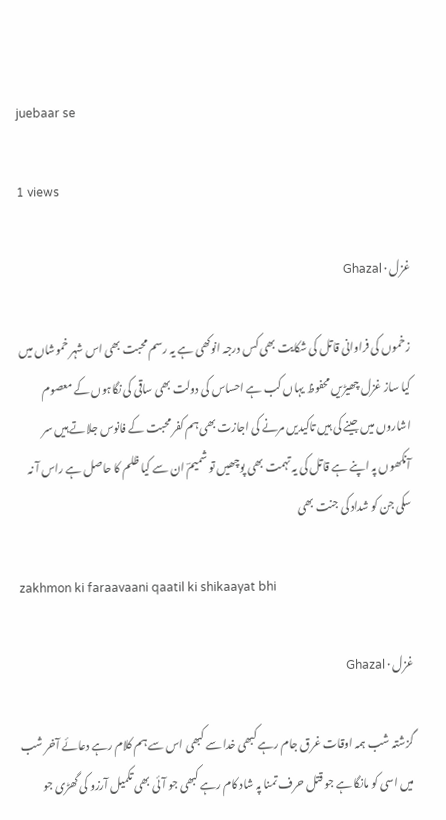juebaar se

1 views

غزل · Ghazal

زخموں کی فراوانی قاتل کی شکایت بھی کس درجہ انوکھی ہے یہ رسم محبت بھی اس شہر خموشاں میں کیا ساز غزل چھیڑیں محفوظ یہاں کب ہے احساس کی دولت بھی ساقی کی نگاہوں کے معصوم اشاروں میں جینے کی ہیں تاکیدیں مرنے کی اجازت بھی ہم کفر محبت کے فانوس جلاتے ہیں سر آنکھوں پہ اپنے ہے قاتل کی یہ تہمت بھی پوچھیں تو شمیمؔ ان سے کیا ظلم کا حاصل ہے راس آ نہ سکی جن کو شداد کی جنت بھی

zakhmon ki faraavaani qaatil ki shikaayat bhi

غزل · Ghazal

گزشتہ شب ہمہ اوقات غرق جام رہے کبھی خدا سے کبھی اس سے ہم کلام رہے دعائے آخر شب میں اسی کو مانگا ہے جو قتل حرف تمنا پہ شاد کام رہے کبھی جو آئی بھی تکمیل آرزو کی گھڑی جو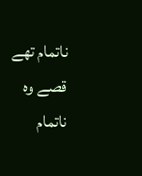ناتمام تھے قصے وہ ناتمام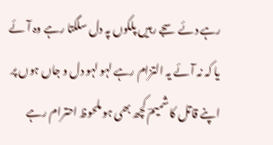رہے دئے سجے رہیں پلکوں پہ دل سلگتا رہے وہ آئے یا کہ نہ آئے یہ التزام رہے لہو لہو دل و جاں ہوں پر اپنے قاتل کا شمیمؔ کچھ بھی ہو ملحوظ احترام رہے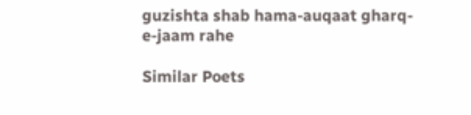guzishta shab hama-auqaat gharq-e-jaam rahe

Similar Poets